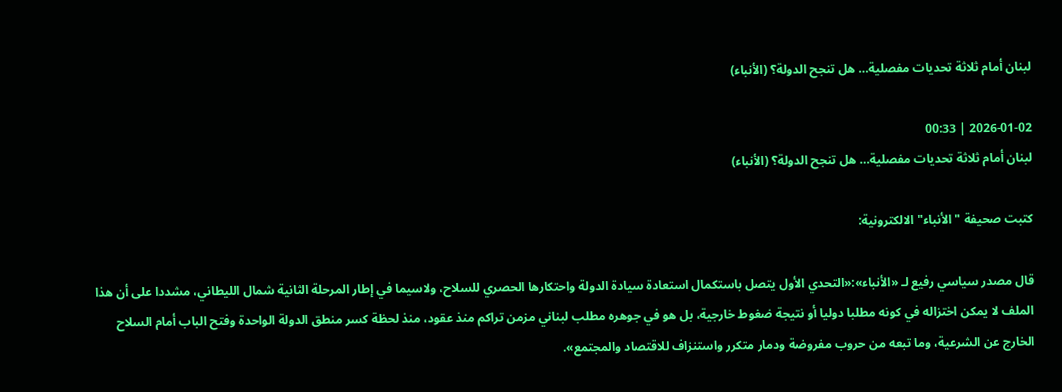لبنان أمام ثلاثة تحديات مفصلية… هل تنجح الدولة؟ (الأنباء)

2026-01-02 | 00:33
لبنان أمام ثلاثة تحديات مفصلية… هل تنجح الدولة؟ (الأنباء)

كتبت صحيفة "الأنباء" الالكترونية:

قال مصدر سياسي رفيع لـ «الأنباء»:«التحدي الأول يتصل باستكمال استعادة سيادة الدولة واحتكارها الحصري للسلاح، ولاسيما في إطار المرحلة الثانية شمال الليطاني، مشددا على أن هذا الملف لا يمكن اختزاله في كونه مطلبا دوليا أو نتيجة ضغوط خارجية، بل هو في جوهره مطلب لبناني مزمن تراكم منذ عقود، منذ لحظة كسر منطق الدولة الواحدة وفتح الباب أمام السلاح الخارج عن الشرعية، وما تبعه من حروب مفروضة ودمار متكرر واستنزاف للاقتصاد والمجتمع».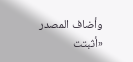وأضاف المصدر «أثبتت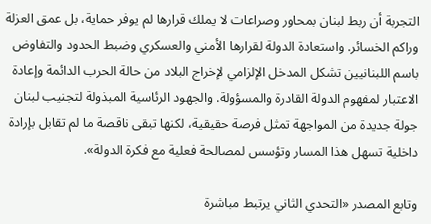التجربة أن ربط لبنان بمحاور وصراعات لا يملك قرارها لم يوفر حماية، بل عمق العزلة وراكم الخسائر. واستعادة الدولة لقرارها الأمني والعسكري وضبط الحدود والتفاوض باسم اللبنانيين تشكل المدخل الإلزامي لإخراج البلاد من حالة الحرب الدائمة وإعادة الاعتبار لمفهوم الدولة القادرة والمسؤولة. والجهود الرئاسية المبذولة لتجنيب لبنان جولة جديدة من المواجهة تمثل فرصة حقيقية، لكنها تبقى ناقصة ما لم تقابل بإرادة داخلية تسهل هذا المسار وتؤسس لمصالحة فعلية مع فكرة الدولة».

وتابع المصدر «التحدي الثاني يرتبط مباشرة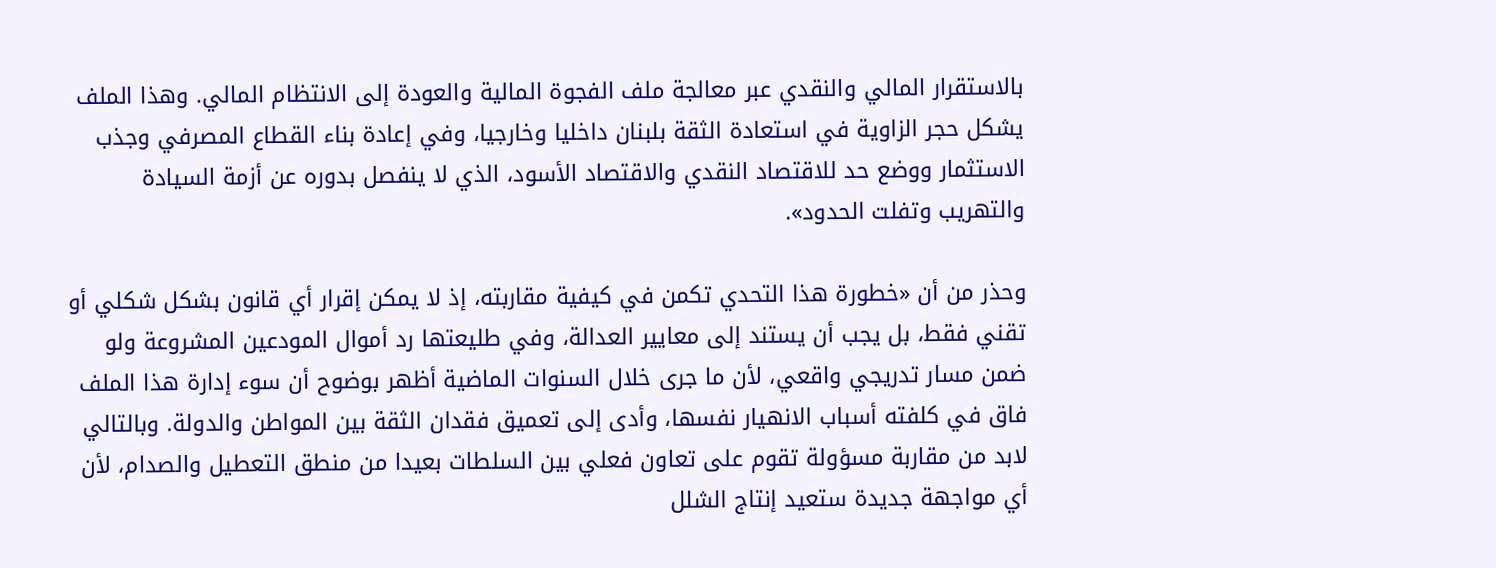بالاستقرار المالي والنقدي عبر معالجة ملف الفجوة المالية والعودة إلى الانتظام المالي. وهذا الملف يشكل حجر الزاوية في استعادة الثقة بلبنان داخليا وخارجيا، وفي إعادة بناء القطاع المصرفي وجذب الاستثمار ووضع حد للاقتصاد النقدي والاقتصاد الأسود، الذي لا ينفصل بدوره عن أزمة السيادة والتهريب وتفلت الحدود».

وحذر من أن «خطورة هذا التحدي تكمن في كيفية مقاربته، إذ لا يمكن إقرار أي قانون بشكل شكلي أو تقني فقط، بل يجب أن يستند إلى معايير العدالة، وفي طليعتها رد أموال المودعين المشروعة ولو ضمن مسار تدريجي واقعي، لأن ما جرى خلال السنوات الماضية أظهر بوضوح أن سوء إدارة هذا الملف فاق في كلفته أسباب الانهيار نفسها، وأدى إلى تعميق فقدان الثقة بين المواطن والدولة. وبالتالي لابد من مقاربة مسؤولة تقوم على تعاون فعلي بين السلطات بعيدا من منطق التعطيل والصدام، لأن أي مواجهة جديدة ستعيد إنتاج الشلل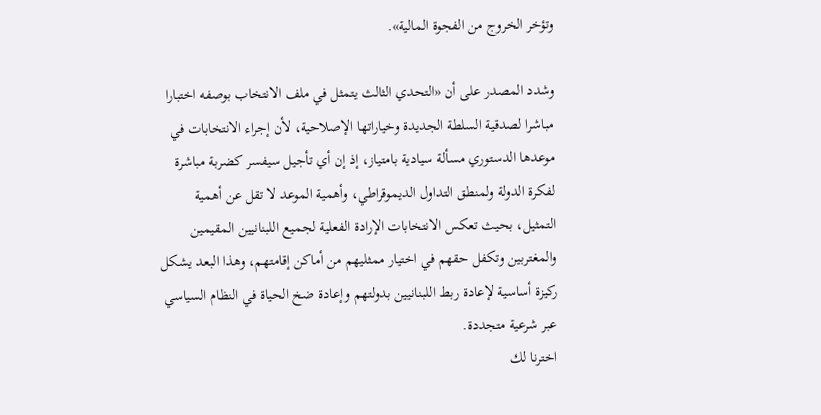وتؤخر الخروج من الفجوة المالية».

وشدد المصدر على أن «التحدي الثالث يتمثل في ملف الانتخاب بوصفه اختبارا مباشرا لصدقية السلطة الجديدة وخياراتها الإصلاحية، لأن إجراء الانتخابات في موعدها الدستوري مسألة سيادية بامتياز، إذ إن أي تأجيل سيفسر كضربة مباشرة لفكرة الدولة ولمنطق التداول الديموقراطي، وأهمية الموعد لا تقل عن أهمية التمثيل، بحيث تعكس الانتخابات الإرادة الفعلية لجميع اللبنانيين المقيمين والمغتربين وتكفل حقهم في اختيار ممثليهم من أماكن إقامتهم، وهذا البعد يشكل ركيزة أساسية لإعادة ربط اللبنانيين بدولتهم وإعادة ضخ الحياة في النظام السياسي عبر شرعية متجددة.
اخترنا لك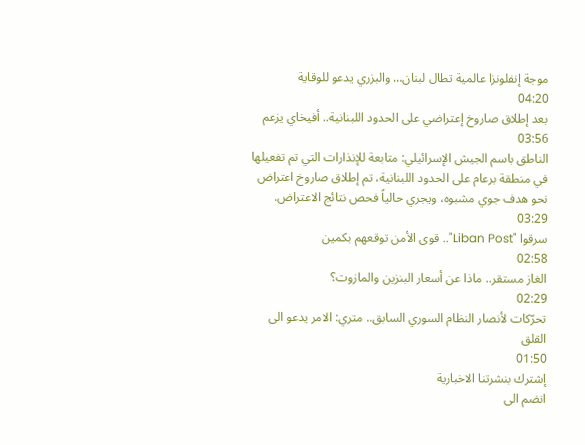موجة إنفلونزا عالمية تطال لبنان… والبزري يدعو للوقاية
04:20
بعد إطلاق صاروخ إعتراضي على الحدود اللبنانية.. أفيخاي يزعم
03:56
الناطق باسم الجيش الإسرائيلي: متابعة للإنذارات التي تم تفعيلها في منطقة برعام على الحدود اللبنانية، تم إطلاق صاروخ اعتراض نحو هدف جوي مشبوه، ويجري حالياً فحص نتائج الاعتراض.
03:29
سرقوا "Liban Post".. قوى الأمن توقعهم بكمين
02:58
الغاز مستقر.. ماذا عن أسعار البنزين والمازوت؟
02:29
تحرّكات لأنصار النظام السوري السابق.. متري: الامر يدعو الى القلق
01:50
إشترك بنشرتنا الاخبارية
انضم الى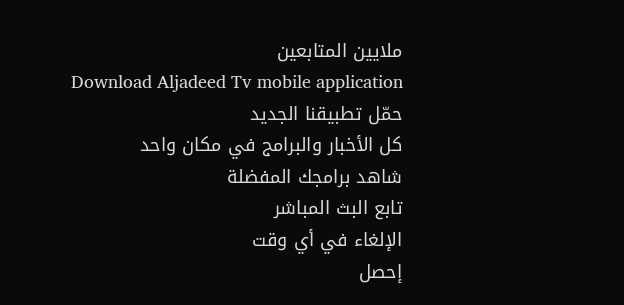ملايين المتابعين
Download Aljadeed Tv mobile application
حمّل تطبيقنا الجديد
كل الأخبار والبرامج في مكان واحد
شاهد برامجك المفضلة
تابع البث المباشر
الإلغاء في أي وقت
إحصل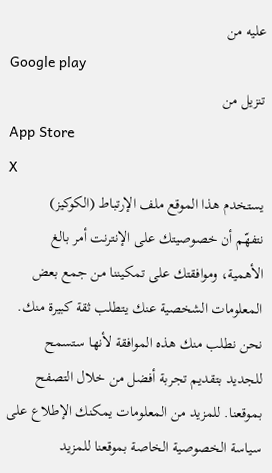عليه من
Google play
تنزيل من
App Store
X
يستخدم هذا الموقع ملف الإرتباط (الكوكيز)
نتفهّم أن خصوصيتك على الإنترنت أمر بالغ الأهمية، وموافقتك على تمكيننا من جمع بعض المعلومات الشخصية عنك يتطلب ثقة كبيرة منك. نحن نطلب منك هذه الموافقة لأنها ستسمح للجديد بتقديم تجربة أفضل من خلال التصفح بموقعنا. للمزيد من المعلومات يمكنك الإطلاع على سياسة الخصوصية الخاصة بموقعنا للمزيد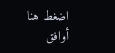اضغط هنا
أوافق